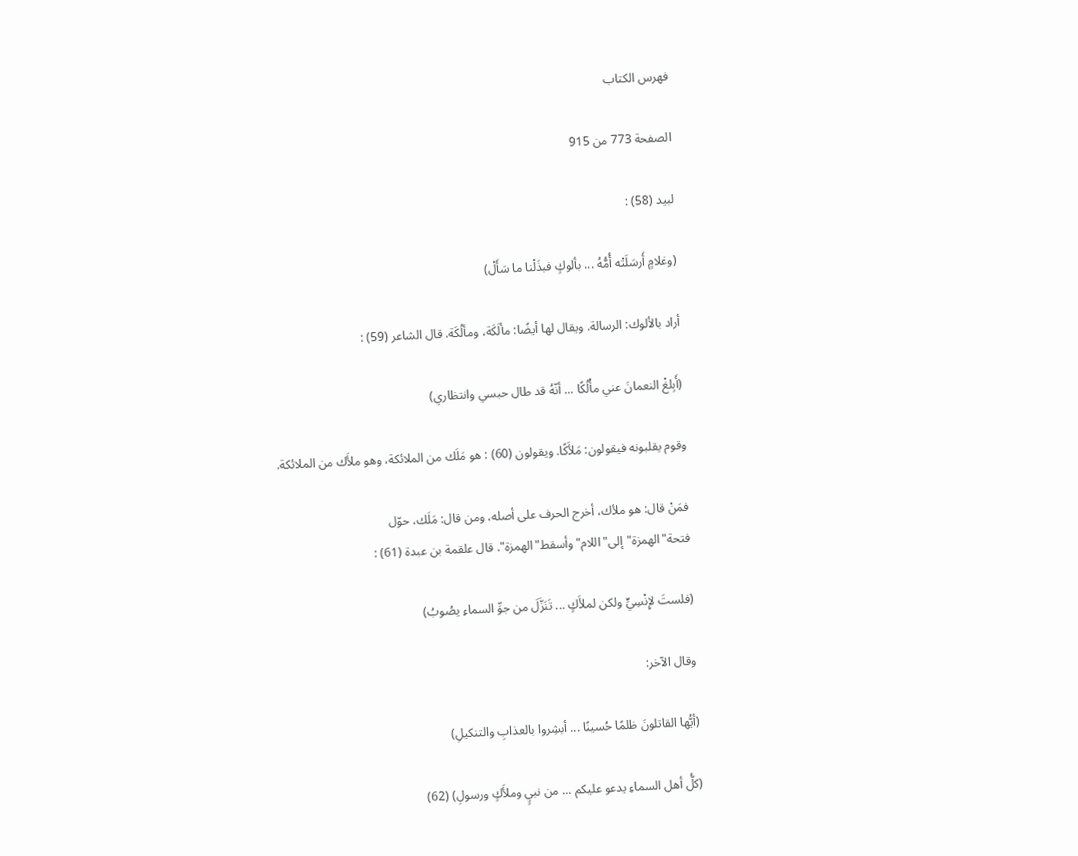فهرس الكتاب

الصفحة 773 من 915

لبيد (58) :

(وغلامٍ أَرسَلَتْه أُمُّهُ ... بألوكٍ فبذَلْنا ما سَأَلْ)

أراد بالألوك: الرسالة. ويقال لها أيضًا: مألَكَة، ومألُكَة. قال الشاعر (59) :

(أَبِلغْ النعمانَ عني مأْلُكًا ... أنّهُ قد طال حبسي وانتظاري)

وقوم يقلبونه فيقولون: مَلأَكًا. ويقولون (60) : هو مَلَك من الملائكة، وهو ملأَك من الملائكة.

فمَنْ قال: هو ملأك، أخرج الحرف على أصله، ومن قال: مَلَك، حوّل فتحة"الهمزة"إلى"اللام"وأسقط"الهمزة". قال علقمة بن عبدة (61) :

(فلستَ لإِنْسِيٍّ ولكن لملأَكٍ ... تَنَزَّلَ من جوِّ السماءِ يصُوبُ)

وقال الآخر:

(أيُّها القاتلونَ ظلمًا حُسينًا ... أبشِروا بالعذابِ والتنكيلِ)

(كلُّ أهل السماءِ يدعو عليكم ... من نبيٍ وملأَكٍ ورسولِ) (62)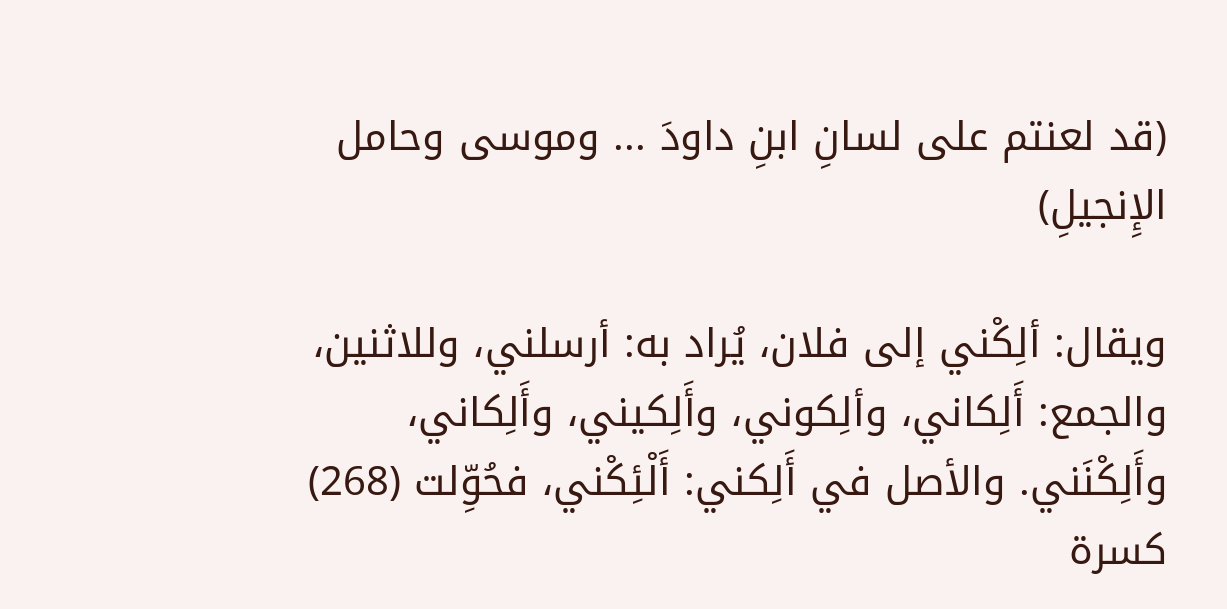(قد لعنتم على لسانِ ابنِ داودَ ... وموسى وحامل الإِنجيلِ)

ويقال: ألِكْني إلى فلان، يُراد به: أرسلني، وللاثنين، والجمع: أَلِكاني، وألِكوني، وأَلِكيني، وأَلِكاني، وأَلِكْنَني. والأصل في أَلِكني: أَلْئِكْني، فحُوِّلت (268) كسرة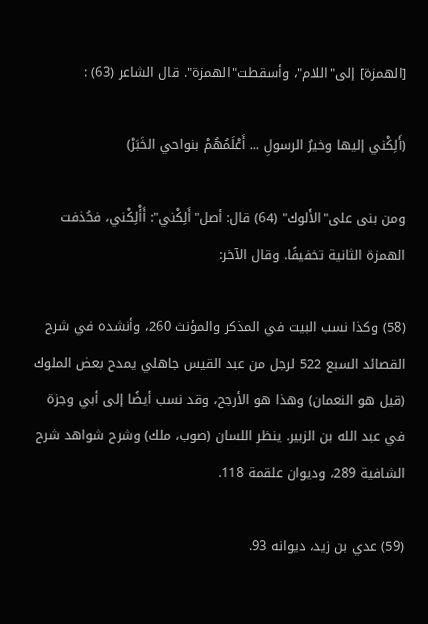[الهمزة] إلى"اللام"، وأسقطت"الهمزة". قال الشاعر (63) :

(أَلِكْني إليها وخيرُ الرسولِ ... أَعْلَمُهُمْ بنواحي الخَبَرْ)

ومن بنى على"الأَلوك" (64) قال: أصل"أَلِكْني": أَأْلِكْني، فحُذفت الهمزة الثانية تخفيفًا. وقال الآخر:

(58) وكذا نسب البيت في المذكر والمؤنث 260، وأنشده في شرح القصائد السبع 522 لرجل من عبد القيس جاهلي يمدح بعض الملوك (قيل هو النعمان) وهذا هو الأرجح، وقد نسب أيضًا إلى أبي وجزة في عبد الله بن الزبير. ينظر اللسان (صوب، ملك) وشرح شواهد شرح الشافية 289، وديوان علقمة 118.

(59) عدي بن زيد، ديوانه 93.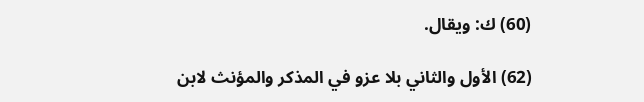(60) ك: ويقال.

(62) الأول والثاني بلا عزو في المذكر والمؤنث لابن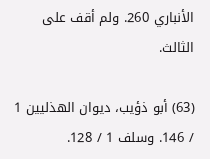الأنباري 260. ولم أقف على الثالث.

(63) أبو ذؤيب، ديوان الهذليين 1 / 146. وسلف 1 / 128.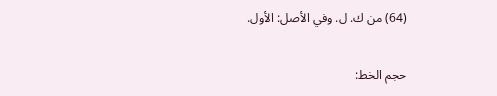(64) من ك. ل. وفي الأصل: الأول.

حجم الخط: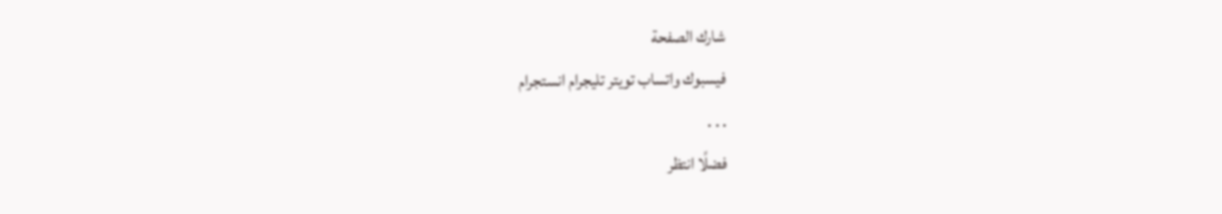شارك الصفحة
فيسبوك واتساب تويتر تليجرام انستجرام
. . .
فضلًا انتظر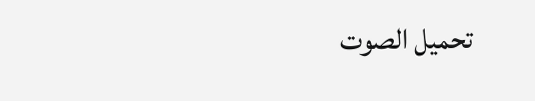تحميل الصوت